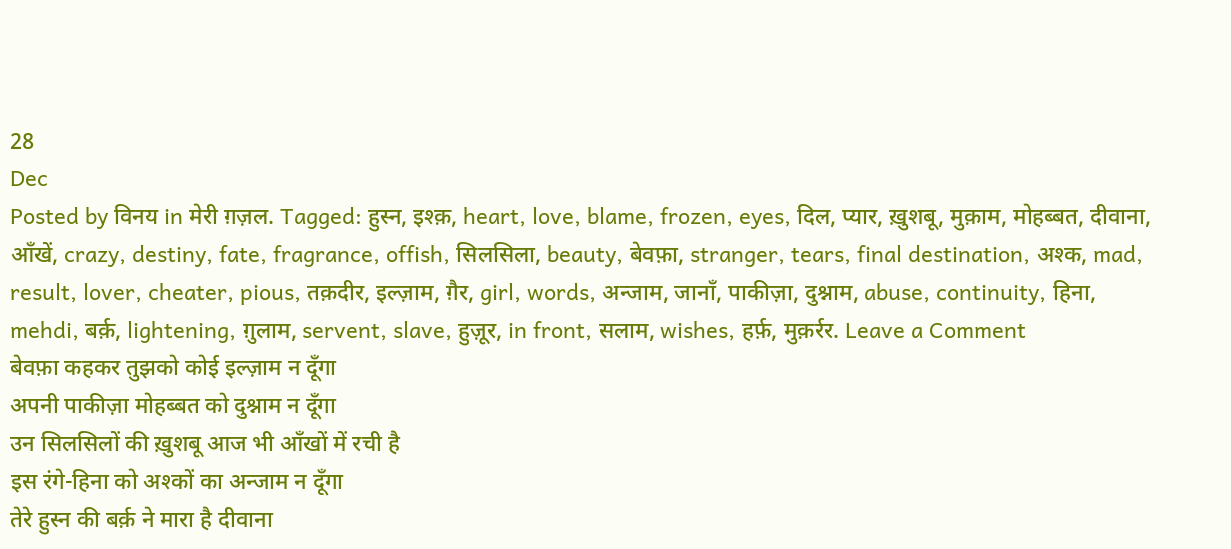28
Dec
Posted by विनय in मेरी ग़ज़ल. Tagged: हुस्न, इश्क़, heart, love, blame, frozen, eyes, दिल, प्यार, ख़ुशबू, मुक़ाम, मोहब्बत, दीवाना, आँखें, crazy, destiny, fate, fragrance, offish, सिलसिला, beauty, बेवफ़ा, stranger, tears, final destination, अश्क, mad, result, lover, cheater, pious, तक़दीर, इल्ज़ाम, ग़ैर, girl, words, अन्जाम, जानाँ, पाकीज़ा, दुश्नाम, abuse, continuity, हिना, mehdi, बर्क़, lightening, ग़ुलाम, servent, slave, हुज़ूर, in front, सलाम, wishes, हर्फ़, मुक़र्रर. Leave a Comment
बेवफ़ा कहकर तुझको कोई इल्ज़ाम न दूँगा
अपनी पाकीज़ा मोहब्बत को दुश्नाम न दूँगा
उन सिलसिलों की ख़ुशबू आज भी आँखों में रची है
इस रंगे-हिना को अश्कों का अन्जाम न दूँगा
तेरे हुस्न की बर्क़ ने मारा है दीवाना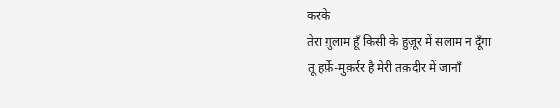करके
तेरा ग़ुलाम हूँ किसी के हुज़ूर में सलाम न दूँगा
तू हर्फ़े-मुक़र्रर है मेरी तक़दीर में जानाँ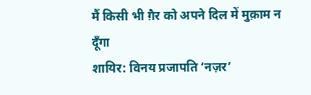मैं किसी भी ग़ैर को अपने दिल में मुक़ाम न दूँगा
शायिर: विनय प्रजापति ‘नज़र’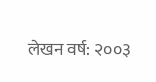लेखन वर्ष: २००३